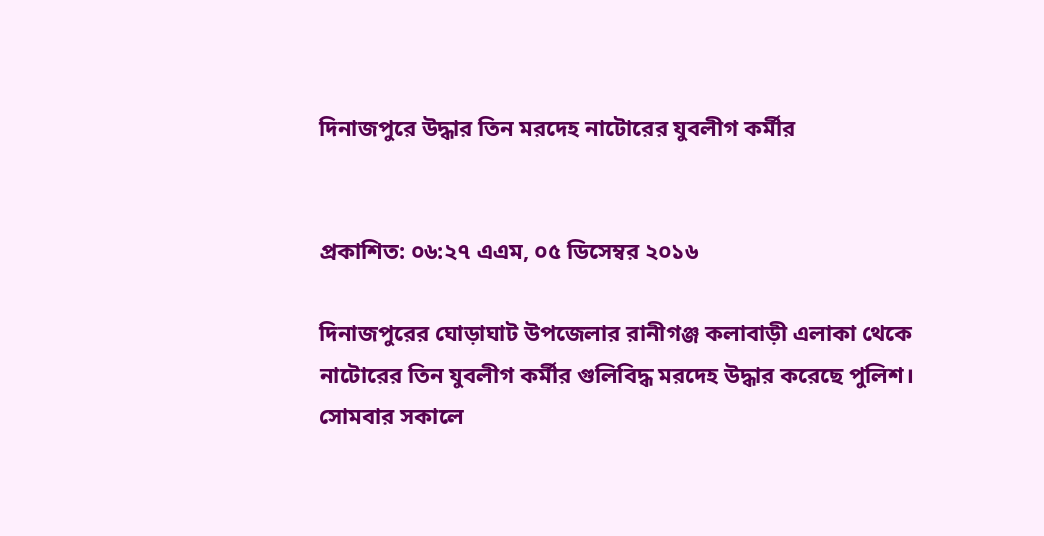দিনাজপুরে উদ্ধার তিন মরদেহ নাটোরের যুবলীগ কর্মীর


প্রকাশিত: ০৬:২৭ এএম, ০৫ ডিসেম্বর ২০১৬

দিনাজপুরের ঘোড়াঘাট উপজেলার রানীগঞ্জ কলাবাড়ী এলাকা থেকে নাটোরের তিন যুবলীগ কর্মীর গুলিবিদ্ধ মরদেহ উদ্ধার করেছে পুলিশ। সোমবার সকালে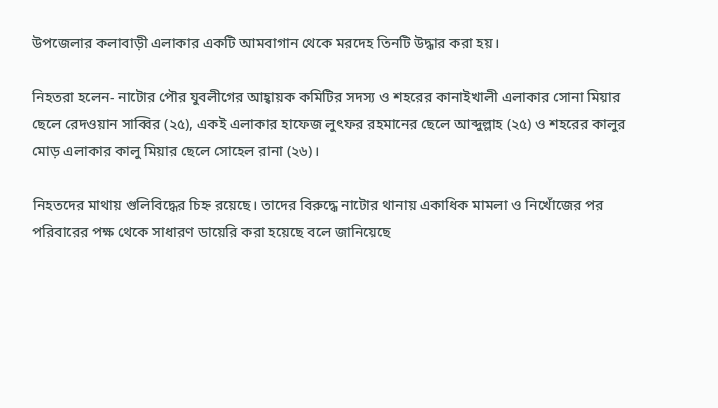উপজেলার কলাবাড়ী এলাকার একটি আমবাগান থেকে মরদেহ তিনটি উদ্ধার করা হয়।

নিহতরা হলেন- নাটোর পৌর যুবলীগের আহ্বায়ক কমিটির সদস্য ও শহরের কানাইখালী এলাকার সোনা মিয়ার ছেলে রেদওয়ান সাব্বির (২৫), একই এলাকার হাফেজ লুৎফর রহমানের ছেলে আব্দুল্লাহ (২৫) ও শহরের কালুর মোড় এলাকার কালু মিয়ার ছেলে সোহেল রানা (২৬)।

নিহতদের মাথায় গুলিবিদ্ধের চিহ্ন রয়েছে। তাদের বিরুদ্ধে নাটোর থানায় একাধিক মামলা ও নিখোঁজের পর পরিবারের পক্ষ থেকে সাধারণ ডায়েরি করা হয়েছে বলে জানিয়েছে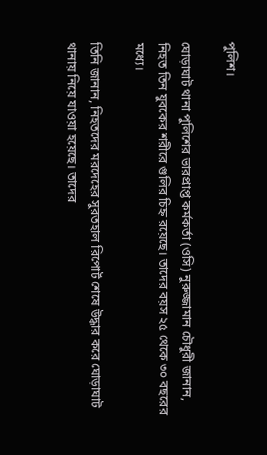পুলিশ।

ঘোড়াঘাট থানা পুলিশের ভারপ্রাপ্ত কর্মকর্তা (ওসি) নুরুজ্জামান চৌধুরী জানান, নিহত তিন যুবকের শরীরে গুলির চিহ্ন রয়েছে। তাদের বয়স ২৫ থেকে ৩০ বছরের মধ্যে।

তিনি জানান, নিহতদের মরদেহের সুরতহাল রিপোর্ট শেষে উদ্ধার করে ঘোড়াঘাট থানায় নিয়ে যাওয়া হয়েছে। তাদের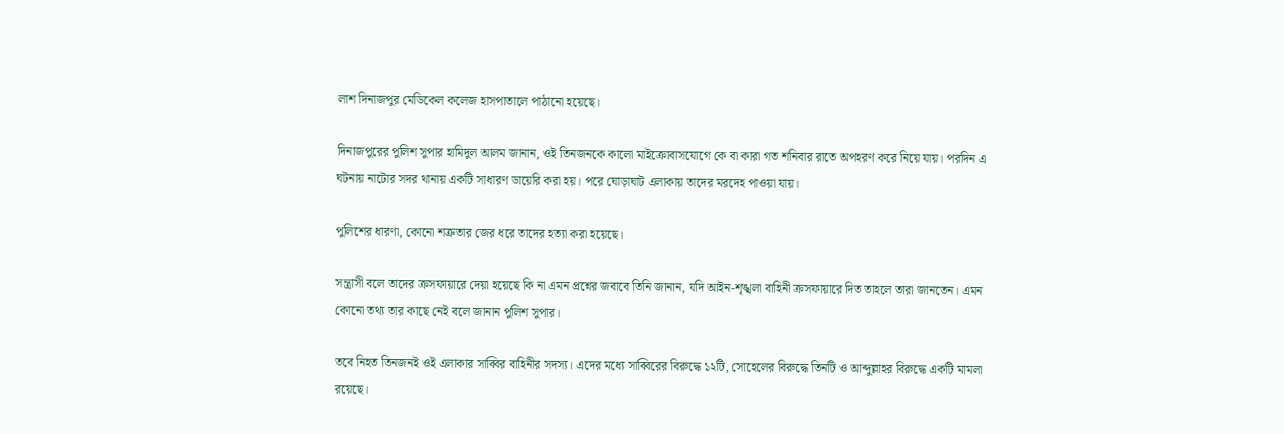লাশ দিনাজপুর মেডিকেল কলেজ হাসপাতালে পাঠানো হয়েছে।

দিনাজপুরের পুলিশ সুপার হামিদুল আলম জানান, ওই তিনজনকে কালো মাইক্রোবাসযোগে কে বা কারা গত শনিবার রাতে অপহরণ করে নিয়ে যায়। পরদিন এ ঘটনায় নাটোর সদর থানায় একটি সাধারণ ডায়েরি করা হয়। পরে ঘোড়াঘাট এলাকায় তাদের মরদেহ পাওয়া যায়।

পুলিশের ধারণা, কোনো শত্রুতার জের ধরে তাদের হত্যা করা হয়েছে।

সন্ত্রাসী বলে তাদের ক্রসফায়ারে দেয়া হয়েছে কি না এমন প্রশ্নের জবাবে তিনি জানান, যদি আইন-শৃঙ্খলা বাহিনী ক্রসফায়ারে দিত তাহলে তারা জানতেন। এমন কোনো তথ্য তার কাছে নেই বলে জানান পুলিশ সুপার।

তবে নিহত তিনজনই ওই এলাকার সাব্বির বাহিনীর সদস্য। এদের মধ্যে সাব্বিরের বিরুদ্ধে ১২টি, সোহেলের বিরুদ্ধে তিনটি ও আব্দুল্লাহর বিরুদ্ধে একটি মামলা রয়েছে।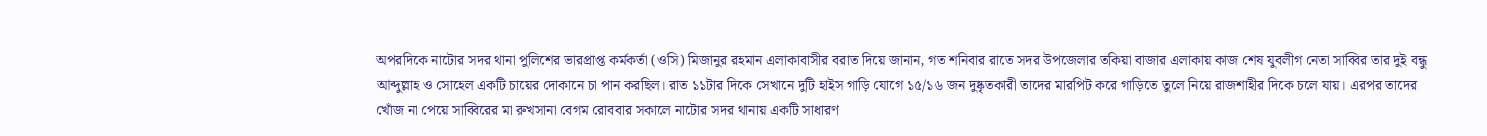অপরদিকে নাটোর সদর থানা পুলিশের ভারপ্রাপ্ত কর্মকর্তা (ওসি) মিজানুর রহমান এলাকাবাসীর বরাত দিয়ে জানান, গত শনিবার রাতে সদর উপজেলার তকিয়া বাজার এলাকায় কাজ শেষ যুবলীগ নেতা সাব্বির তার দুই বন্ধু আব্দুল্লাহ ও সোহেল একটি চায়ের দোকানে চা পান করছিল। রাত ১১টার দিকে সেখানে দুটি হাইস গাড়ি যোগে ১৫/১৬ জন দুষ্কৃতকারী তাদের মারপিট করে গাড়িতে তুলে নিয়ে রাজশাহীর দিকে চলে যায়। এরপর তাদের খোঁজ না পেয়ে সাব্বিরের মা রুখসানা বেগম রোববার সকালে নাটোর সদর থানায় একটি সাধারণ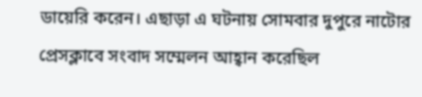ডায়েরি করেন। এছাড়া এ ঘটনায় সোমবার দুপুরে নাটোর প্রেসক্লাবে সংবাদ সম্মেলন আহ্বান করেছিল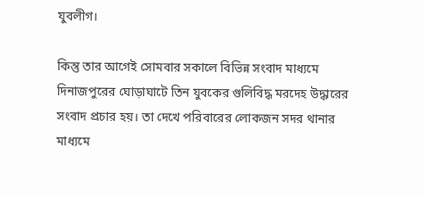যুবলীগ।

কিন্তু তার আগেই সোমবার সকালে বিভিন্ন সংবাদ মাধ্যমে দিনাজপুরের ঘোড়াঘাটে তিন যুবকের গুলিবিদ্ধ মরদেহ উদ্ধারের সংবাদ প্রচার হয়। তা দেখে পরিবারের লোকজন সদর থানার মাধ্যমে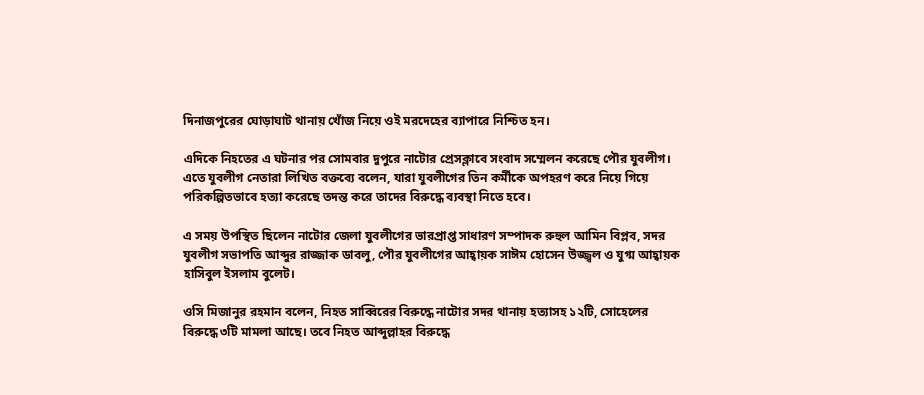দিনাজপুরের ঘোড়াঘাট থানায় খোঁজ নিয়ে ওই মরদেহের ব্যাপারে নিশ্চিত হন।

এদিকে নিহতের এ ঘটনার পর সোমবার দুপুরে নাটোর প্রেসক্লাবে সংবাদ সম্মেলন করেছে পৌর যুবলীগ। এতে যুবলীগ নেতারা লিখিত বক্তব্যে বলেন, যারা যুবলীগের তিন কর্মীকে অপহরণ করে নিয়ে গিয়ে পরিকল্পিতভাবে হত্যা করেছে তদন্ত করে তাদের বিরুদ্ধে ব্যবস্থা নিতে হবে।

এ সময় উপস্থিত ছিলেন নাটোর জেলা যুবলীগের ভারপ্রাপ্ত সাধারণ সম্পাদক রুহুল আমিন বিপ্লব, সদর যুবলীগ সভাপতি আব্দুর রাজ্জাক ডাবলু, পৌর যুবলীগের আহ্বায়ক সাঈম হোসেন উজ্জ্বল ও যুগ্ম আহ্বায়ক হাসিবুল ইসলাম বুলেট।

ওসি মিজানুর রহমান বলেন, নিহত সাব্বিরের বিরুদ্ধে নাটোর সদর থানায় হত্যাসহ ১২টি, সোহেলের বিরুদ্ধে ৩টি মামলা আছে। তবে নিহত আব্দুল্লাহর বিরুদ্ধে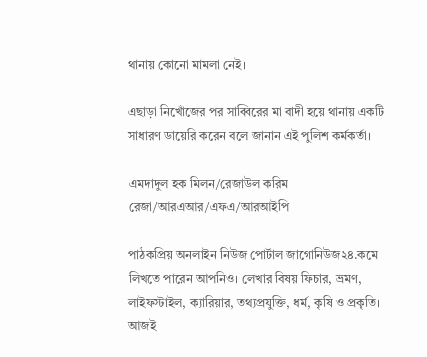থানায় কোনো মামলা নেই।

এছাড়া নিখোঁজের পর সাব্বিরের মা বাদী হয়ে থানায় একটি সাধারণ ডায়েরি করেন বলে জানান এই পুলিশ কর্মকর্তা।

এমদাদুল হক মিলন/রেজাউল করিম রেজা/আরএআর/এফএ/আরআইপি

পাঠকপ্রিয় অনলাইন নিউজ পোর্টাল জাগোনিউজ২৪.কমে লিখতে পারেন আপনিও। লেখার বিষয় ফিচার, ভ্রমণ, লাইফস্টাইল, ক্যারিয়ার, তথ্যপ্রযুক্তি, ধর্ম, কৃষি ও প্রকৃতি। আজই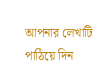আপনার লেখাটি পাঠিয়ে দিন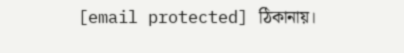[email protected] ঠিকানায়।